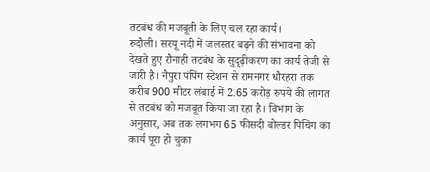तटबंध की मजबूती के लिए चल रहा कार्य।
रुदौली। सरयू नदी में जलस्तर बढ़ने की संभावना को देखते हुए रौनाही तटबंध के सुदृढ़ीकरण का कार्य तेजी से जारी है। नैपुरा पंपिंग स्टेशन से रामनगर धौरहरा तक करीब 900 मीटर लंबाई में 2.65 करोड़ रुपये की लागत से तटबंध को मजबूत किया जा रहा है। विभाग के अनुसार, अब तक लगभग 65 फीसदी बोल्डर पिचिंग का कार्य पूरा हो चुका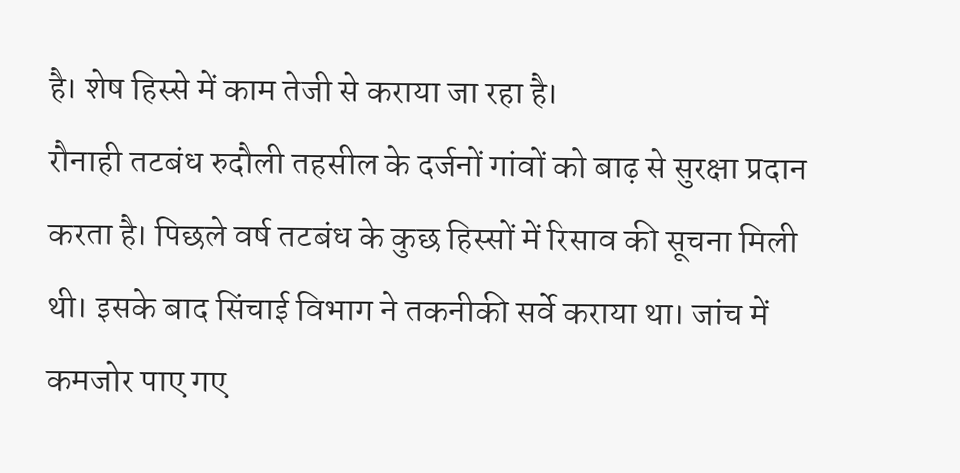है। शेष हिस्से में काम तेजी से कराया जा रहा है।
रौनाही तटबंध रुदौली तहसील के दर्जनों गांवों को बाढ़ से सुरक्षा प्रदान करता है। पिछले वर्ष तटबंध के कुछ हिस्सों में रिसाव की सूचना मिली थी। इसके बाद सिंचाई विभाग ने तकनीकी सर्वे कराया था। जांच में कमजोर पाए गए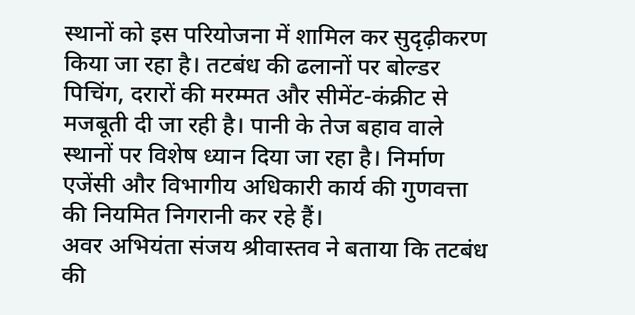स्थानों को इस परियोजना में शामिल कर सुदृढ़ीकरण किया जा रहा है। तटबंध की ढलानों पर बोल्डर पिचिंग, दरारों की मरम्मत और सीमेंट-कंक्रीट से मजबूती दी जा रही है। पानी के तेज बहाव वाले स्थानों पर विशेष ध्यान दिया जा रहा है। निर्माण एजेंसी और विभागीय अधिकारी कार्य की गुणवत्ता की नियमित निगरानी कर रहे हैं।
अवर अभियंता संजय श्रीवास्तव ने बताया कि तटबंध की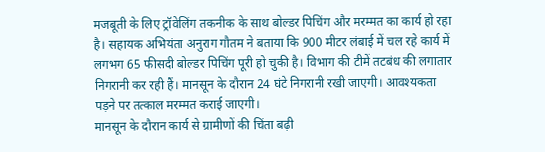मजबूती के लिए ट्रॉवेलिंग तकनीक के साथ बोल्डर पिचिंग और मरम्मत का कार्य हो रहा है। सहायक अभियंता अनुराग गौतम ने बताया कि 900 मीटर लंबाई में चल रहे कार्य में लगभग 65 फीसदी बोल्डर पिचिंग पूरी हो चुकी है। विभाग की टीमें तटबंध की लगातार निगरानी कर रही हैं। मानसून के दौरान 24 घंटे निगरानी रखी जाएगी। आवश्यकता पड़ने पर तत्काल मरम्मत कराई जाएगी।
मानसून के दौरान कार्य से ग्रामीणों की चिंता बढ़ी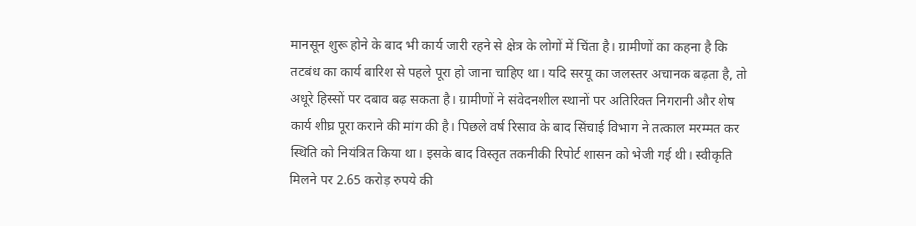मानसून शुरू होने के बाद भी कार्य जारी रहने से क्षेत्र के लोगों में चिंता है। ग्रामीणों का कहना है कि तटबंध का कार्य बारिश से पहले पूरा हो जाना चाहिए था। यदि सरयू का जलस्तर अचानक बढ़ता है, तो अधूरे हिस्सों पर दबाव बढ़ सकता है। ग्रामीणों ने संवेदनशील स्थानों पर अतिरिक्त निगरानी और शेष कार्य शीघ्र पूरा कराने की मांग की है। पिछले वर्ष रिसाव के बाद सिंचाई विभाग ने तत्काल मरम्मत कर स्थिति को नियंत्रित किया था। इसके बाद विस्तृत तकनीकी रिपोर्ट शासन को भेजी गई थी। स्वीकृति मिलने पर 2.65 करोड़ रुपये की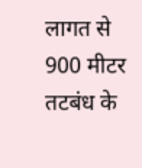लागत से 900 मीटर तटबंध के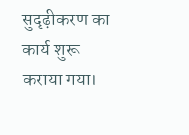सुदृढ़ीकरण का कार्य शुरू कराया गया।